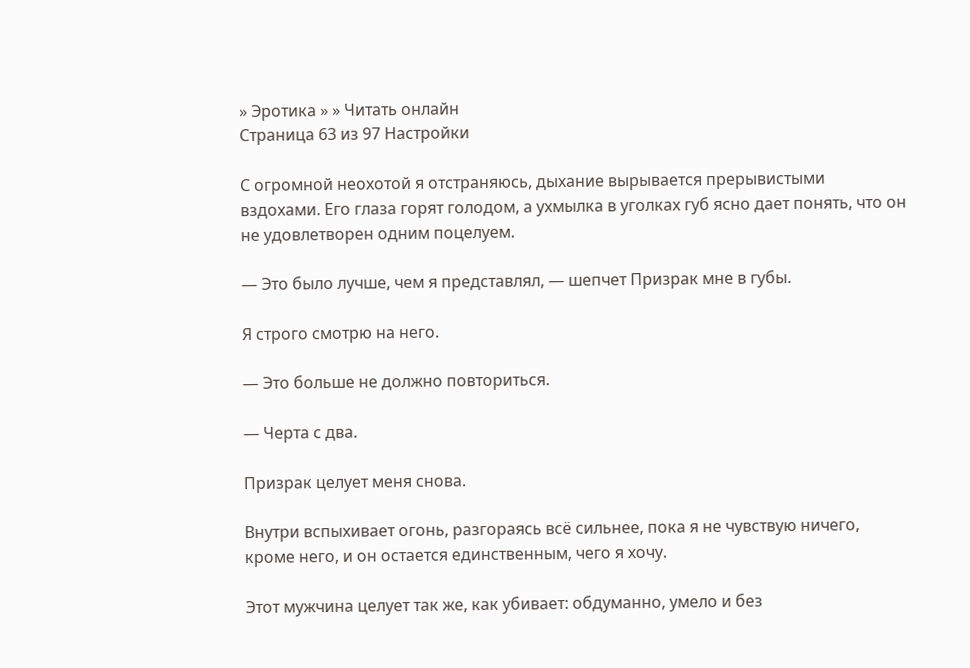» Эротика » » Читать онлайн
Страница 63 из 97 Настройки

С огромной неохотой я отстраняюсь, дыхание вырывается прерывистыми вздохами. Его глаза горят голодом, а ухмылка в уголках губ ясно дает понять, что он не удовлетворен одним поцелуем.

— Это было лучше, чем я представлял, — шепчет Призрак мне в губы.

Я строго смотрю на него.

— Это больше не должно повториться.

— Черта с два.

Призрак целует меня снова.

Внутри вспыхивает огонь, разгораясь всё сильнее, пока я не чувствую ничего, кроме него, и он остается единственным, чего я хочу.

Этот мужчина целует так же, как убивает: обдуманно, умело и без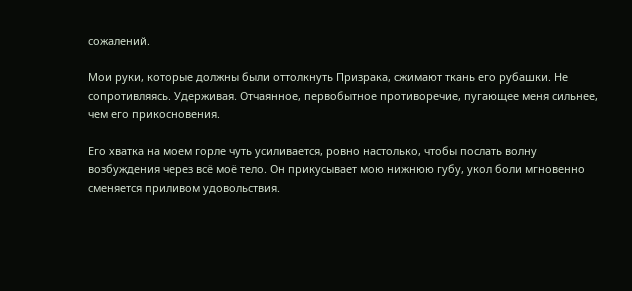сожалений.

Мои руки, которые должны были оттолкнуть Призрака, сжимают ткань его рубашки. Не сопротивляясь. Удерживая. Отчаянное, первобытное противоречие, пугающее меня сильнее, чем его прикосновения.

Его хватка на моем горле чуть усиливается, ровно настолько, чтобы послать волну возбуждения через всё моё тело. Он прикусывает мою нижнюю губу, укол боли мгновенно сменяется приливом удовольствия.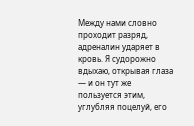Между нами словно проходит разряд, адреналин ударяет в кровь. Я судорожно вдыхаю, открывая глаза — и он тут же пользуется этим, углубляя поцелуй, его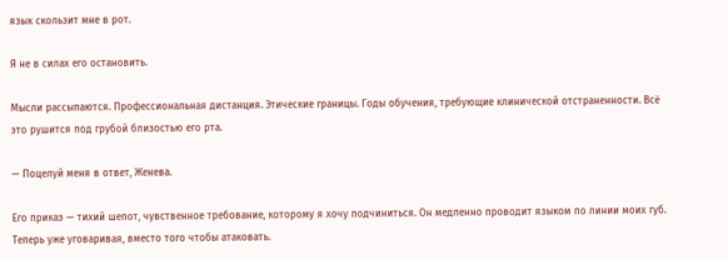язык скользит мне в рот.

Я не в силах его остановить.

Мысли рассыпаются. Профессиональная дистанция. Этические границы. Годы обучения, требующие клинической отстраненности. Всё это рушится под грубой близостью его рта.

— Поцелуй меня в ответ, Женева.

Его приказ — тихий шепот, чувственное требование, которому я хочу подчиниться. Он медленно проводит языком по линии моих губ. Теперь уже уговаривая, вместо того чтобы атаковать.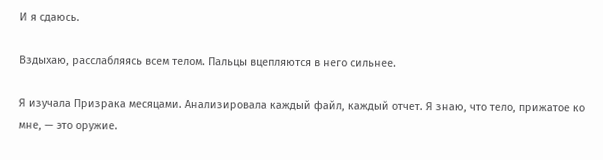И я сдаюсь.

Вздыхаю, расслабляясь всем телом. Пальцы вцепляются в него сильнее.

Я изучала Призрака месяцами. Анализировала каждый файл, каждый отчет. Я знаю, что тело, прижатое ко мне, — это оружие.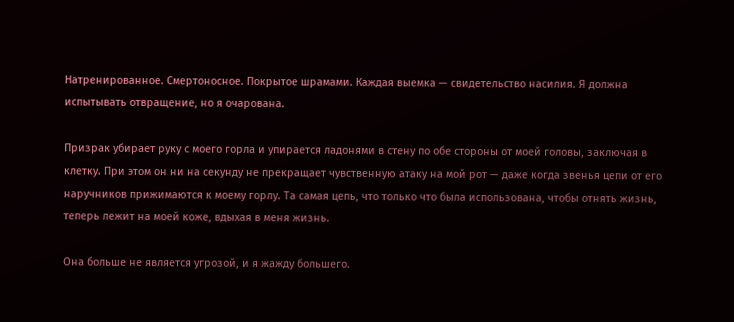Натренированное. Смертоносное. Покрытое шрамами. Каждая выемка — свидетельство насилия. Я должна испытывать отвращение, но я очарована.

Призрак убирает руку с моего горла и упирается ладонями в стену по обе стороны от моей головы, заключая в клетку. При этом он ни на секунду не прекращает чувственную атаку на мой рот — даже когда звенья цепи от его наручников прижимаются к моему горлу. Та самая цепь, что только что была использована, чтобы отнять жизнь, теперь лежит на моей коже, вдыхая в меня жизнь.

Она больше не является угрозой, и я жажду большего.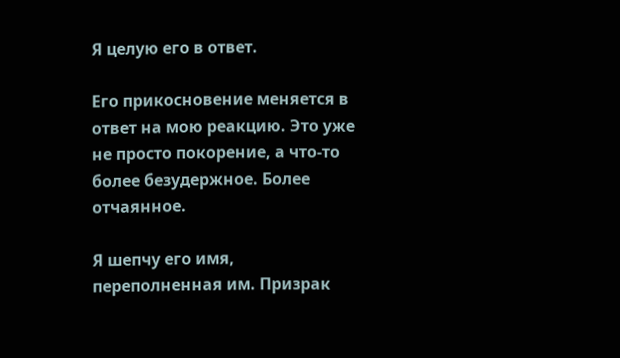Я целую его в ответ.

Его прикосновение меняется в ответ на мою реакцию. Это уже не просто покорение, а что-то более безудержное. Более отчаянное.

Я шепчу его имя, переполненная им. Призрак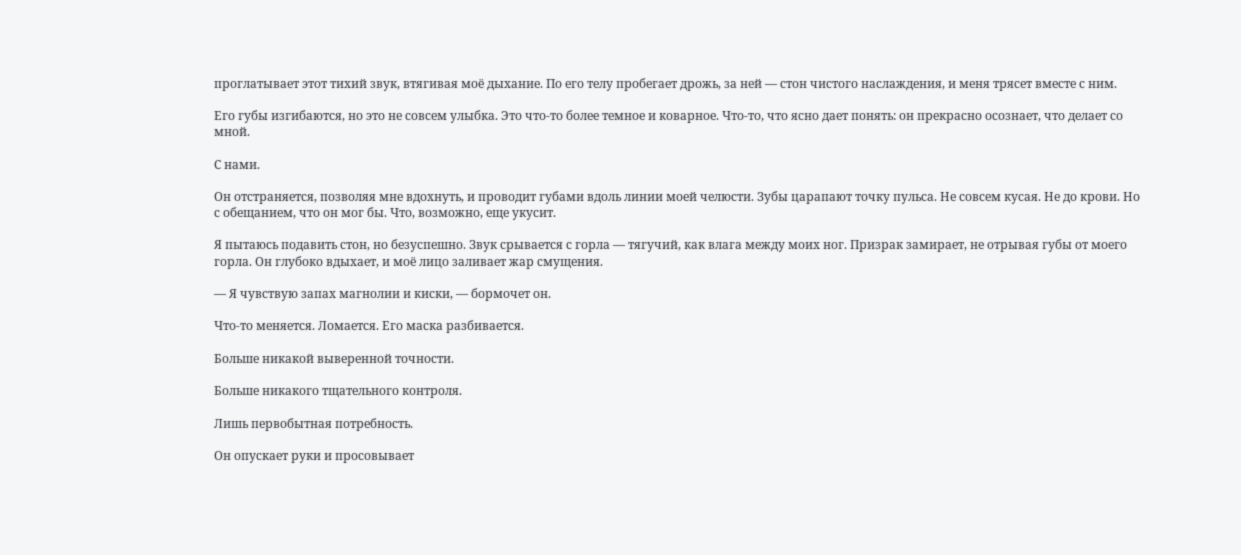проглатывает этот тихий звук, втягивая моё дыхание. По его телу пробегает дрожь, за ней — стон чистого наслаждения, и меня трясет вместе с ним.

Его губы изгибаются, но это не совсем улыбка. Это что-то более темное и коварное. Что-то, что ясно дает понять: он прекрасно осознает, что делает со мной.

С нами.

Он отстраняется, позволяя мне вдохнуть, и проводит губами вдоль линии моей челюсти. Зубы царапают точку пульса. Не совсем кусая. Не до крови. Но с обещанием, что он мог бы. Что, возможно, еще укусит.

Я пытаюсь подавить стон, но безуспешно. Звук срывается с горла — тягучий, как влага между моих ног. Призрак замирает, не отрывая губы от моего горла. Он глубоко вдыхает, и моё лицо заливает жар смущения.

— Я чувствую запах магнолии и киски, — бормочет он.

Что-то меняется. Ломается. Его маска разбивается.

Больше никакой выверенной точности.

Больше никакого тщательного контроля.

Лишь первобытная потребность.

Он опускает руки и просовывает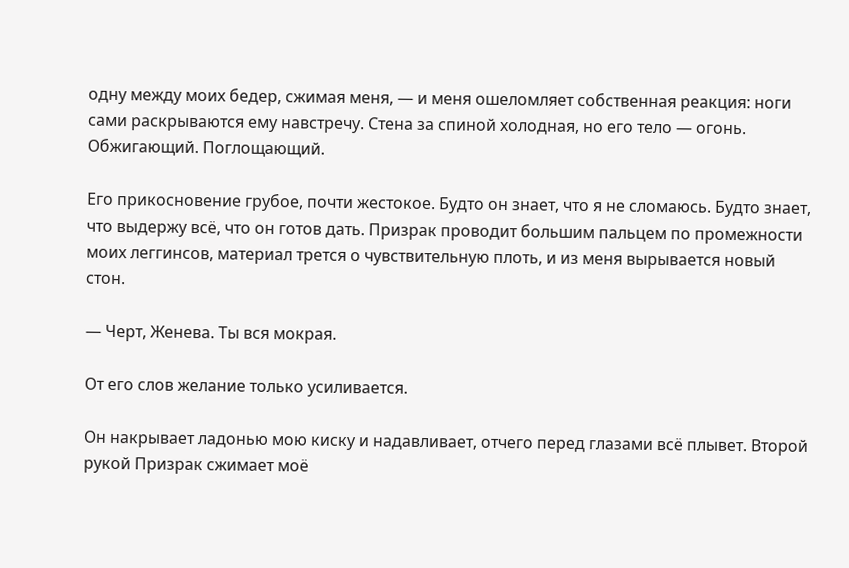одну между моих бедер, сжимая меня, — и меня ошеломляет собственная реакция: ноги сами раскрываются ему навстречу. Стена за спиной холодная, но его тело — огонь. Обжигающий. Поглощающий.

Его прикосновение грубое, почти жестокое. Будто он знает, что я не сломаюсь. Будто знает, что выдержу всё, что он готов дать. Призрак проводит большим пальцем по промежности моих леггинсов, материал трется о чувствительную плоть, и из меня вырывается новый стон.

— Черт, Женева. Ты вся мокрая.

От его слов желание только усиливается.

Он накрывает ладонью мою киску и надавливает, отчего перед глазами всё плывет. Второй рукой Призрак сжимает моё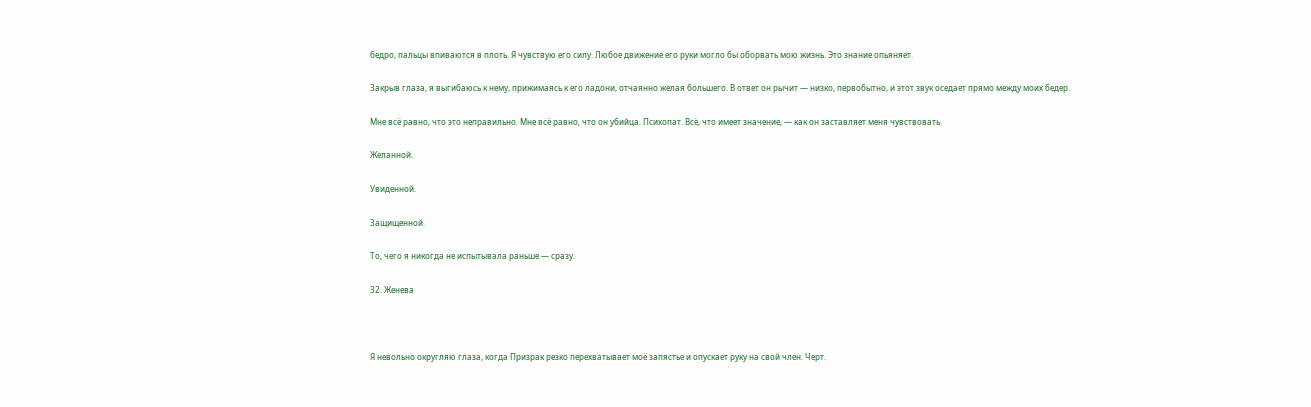бедро, пальцы впиваются в плоть. Я чувствую его силу. Любое движение его руки могло бы оборвать мою жизнь. Это знание опьяняет.

Закрыв глаза, я выгибаюсь к нему, прижимаясь к его ладони, отчаянно желая большего. В ответ он рычит — низко, первобытно, и этот звук оседает прямо между моих бедер.

Мне всё равно, что это неправильно. Мне всё равно, что он убийца. Психопат. Всё, что имеет значение, — как он заставляет меня чувствовать.

Желанной.

Увиденной.

Защищенной.

То, чего я никогда не испытывала раньше — сразу.

32. Женева



Я невольно округляю глаза, когда Призрак резко перехватывает моё запястье и опускает руку на свой член. Черт.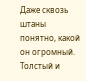Даже сквозь штаны понятно, какой он огромный. Толстый и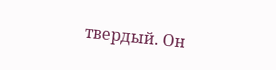твердый. Он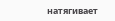натягивает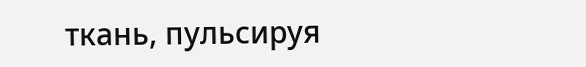ткань, пульсируя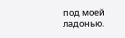под моей ладонью.